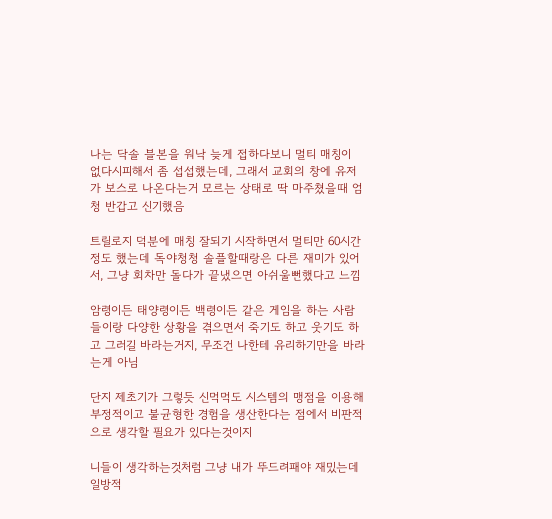나는 닥솔 블본을 워낙 늦게 접하다보니 멀티 매칭이 없다시피해서 좀 섭섭했는데, 그래서 교회의 창에 유저가 보스로 나온다는거 모르는 상태로 딱 마주쳤을때 엄청 반갑고 신기했음

트릴로지 덕분에 매칭 잘되기 시작하면서 멀티만 60시간정도 했는데 독야청청 솔플할때랑은 다른 재미가 있어서, 그냥 회차만 돌다가 끝냈으면 아쉬울뻔했다고 느낌

암령이든 태양령이든 백령이든 같은 게임을 하는 사람들이랑 다양한 상황을 겪으면서 죽기도 하고 웃기도 하고 그러길 바라는거지, 무조건 나한테 유리하기만을 바라는게 아님

단지 제초기가 그렇듯 신먹먹도 시스템의 맹점을 이용해 부정적이고 불균형한 경험을 생산한다는 점에서 비판적으로 생각할 필요가 있다는것이지

니들이 생각하는것처럼 그냥 내가 뚜드려패야 재밌는데 일방적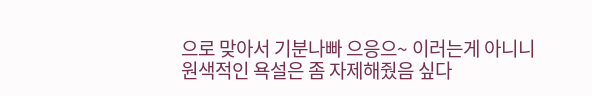으로 맞아서 기분나빠 으응으~ 이러는게 아니니 원색적인 욕설은 좀 자제해줬음 싶다